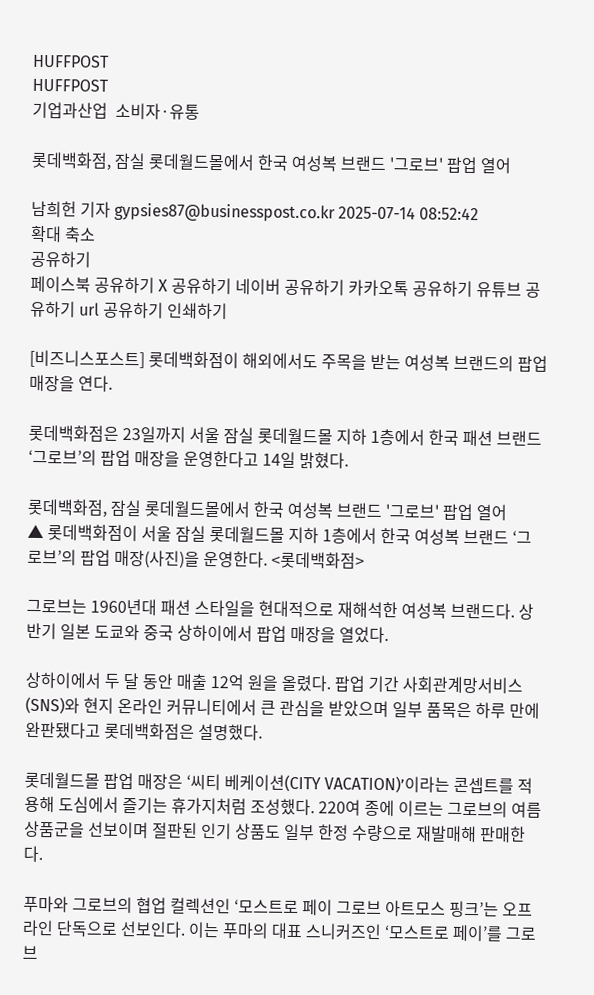HUFFPOST
HUFFPOST
기업과산업  소비자·유통

롯데백화점, 잠실 롯데월드몰에서 한국 여성복 브랜드 '그로브' 팝업 열어

남희헌 기자 gypsies87@businesspost.co.kr 2025-07-14 08:52:42
확대 축소
공유하기
페이스북 공유하기 X 공유하기 네이버 공유하기 카카오톡 공유하기 유튜브 공유하기 url 공유하기 인쇄하기

[비즈니스포스트] 롯데백화점이 해외에서도 주목을 받는 여성복 브랜드의 팝업 매장을 연다.

롯데백화점은 23일까지 서울 잠실 롯데월드몰 지하 1층에서 한국 패션 브랜드 ‘그로브’의 팝업 매장을 운영한다고 14일 밝혔다.

롯데백화점, 잠실 롯데월드몰에서 한국 여성복 브랜드 '그로브' 팝업 열어
▲ 롯데백화점이 서울 잠실 롯데월드몰 지하 1층에서 한국 여성복 브랜드 ‘그로브’의 팝업 매장(사진)을 운영한다. <롯데백화점>

그로브는 1960년대 패션 스타일을 현대적으로 재해석한 여성복 브랜드다. 상반기 일본 도쿄와 중국 상하이에서 팝업 매장을 열었다.

상하이에서 두 달 동안 매출 12억 원을 올렸다. 팝업 기간 사회관계망서비스(SNS)와 현지 온라인 커뮤니티에서 큰 관심을 받았으며 일부 품목은 하루 만에 완판됐다고 롯데백화점은 설명했다.

롯데월드몰 팝업 매장은 ‘씨티 베케이션(CITY VACATION)’이라는 콘셉트를 적용해 도심에서 즐기는 휴가지처럼 조성했다. 220여 종에 이르는 그로브의 여름 상품군을 선보이며 절판된 인기 상품도 일부 한정 수량으로 재발매해 판매한다.

푸마와 그로브의 협업 컬렉션인 ‘모스트로 페이 그로브 아트모스 핑크’는 오프라인 단독으로 선보인다. 이는 푸마의 대표 스니커즈인 ‘모스트로 페이’를 그로브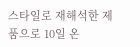스타일로 재해석한 제품으로 10일 온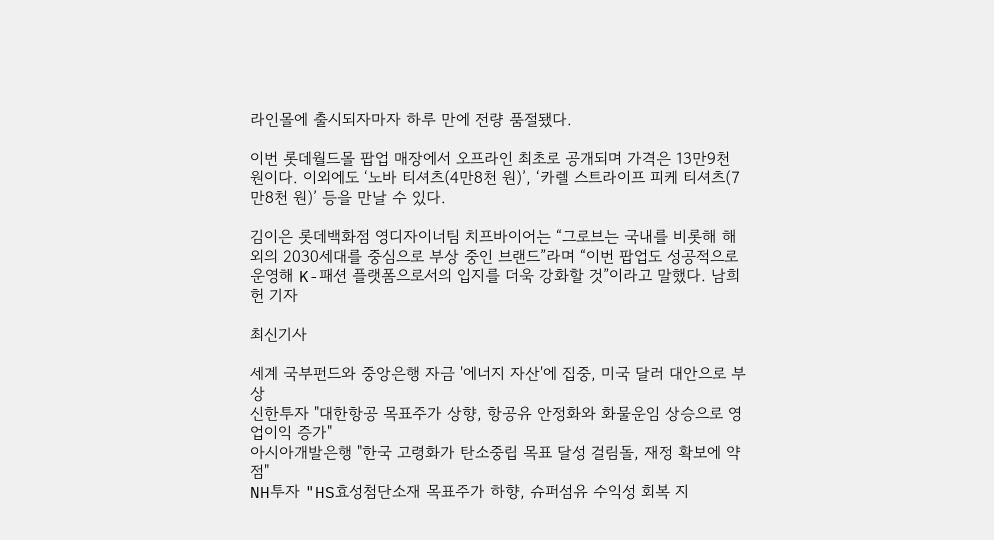라인몰에 출시되자마자 하루 만에 전량 품절됐다.

이번 롯데월드몰 팝업 매장에서 오프라인 최초로 공개되며 가격은 13만9천 원이다. 이외에도 ‘노바 티셔츠(4만8천 원)’, ‘카렐 스트라이프 피케 티셔츠(7만8천 원)’ 등을 만날 수 있다.

김이은 롯데백화점 영디자이너팀 치프바이어는 “그로브는 국내를 비롯해 해외의 2030세대를 중심으로 부상 중인 브랜드”라며 “이번 팝업도 성공적으로 운영해 K-패션 플랫폼으로서의 입지를 더욱 강화할 것”이라고 말했다. 남희헌 기자

최신기사

세계 국부펀드와 중앙은행 자금 '에너지 자산'에 집중, 미국 달러 대안으로 부상
신한투자 "대한항공 목표주가 상향, 항공유 안정화와 화물운임 상승으로 영업이익 증가"
아시아개발은행 "한국 고령화가 탄소중립 목표 달성 걸림돌, 재정 확보에 약점"
NH투자 "HS효성첨단소재 목표주가 하향, 슈퍼섬유 수익성 회복 지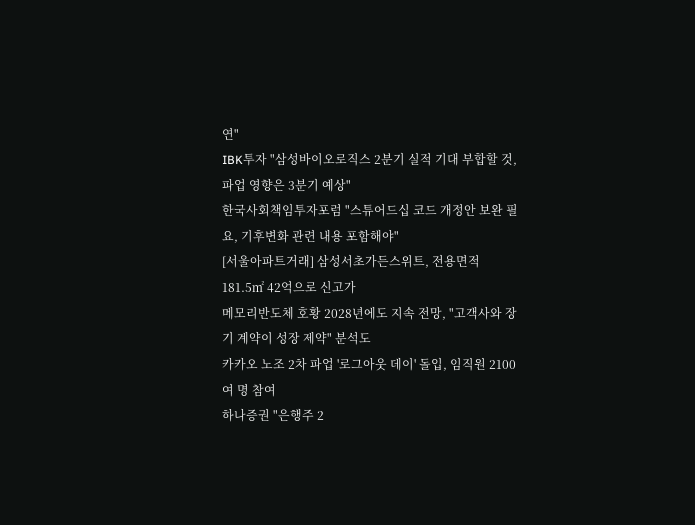연"
IBK투자 "삼성바이오로직스 2분기 실적 기대 부합할 것, 파업 영향은 3분기 예상"
한국사회책임투자포럼 "스튜어드십 코드 개정안 보완 필요, 기후변화 관련 내용 포함해야"
[서울아파트거래] 삼성서초가든스위트, 전용면적 181.5㎡ 42억으로 신고가
메모리반도체 호황 2028년에도 지속 전망, "고객사와 장기 계약이 성장 제약" 분석도
카카오 노조 2차 파업 '로그아웃 데이' 돌입, 임직원 2100여 명 참여
하나증권 "은행주 2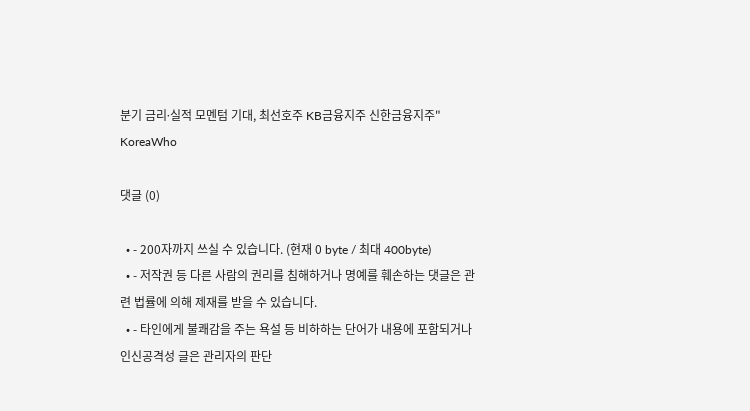분기 금리ᐧ실적 모멘텀 기대, 최선호주 KB금융지주 신한금융지주"
KoreaWho

댓글 (0)

  • - 200자까지 쓰실 수 있습니다. (현재 0 byte / 최대 400byte)
  • - 저작권 등 다른 사람의 권리를 침해하거나 명예를 훼손하는 댓글은 관련 법률에 의해 제재를 받을 수 있습니다.
  • - 타인에게 불쾌감을 주는 욕설 등 비하하는 단어가 내용에 포함되거나 인신공격성 글은 관리자의 판단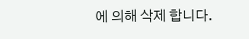에 의해 삭제 합니다.